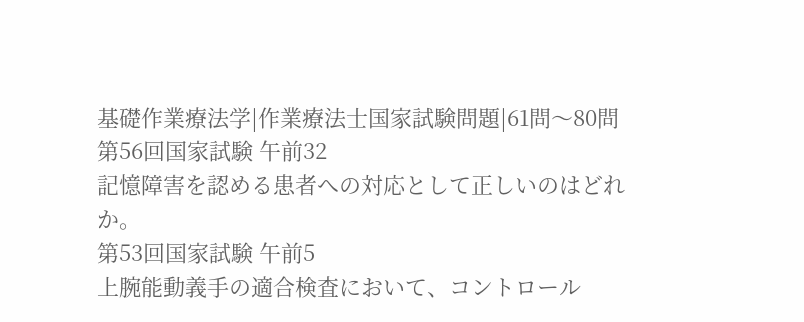基礎作業療法学|作業療法士国家試験問題|61問〜80問
第56回国家試験 午前32
記憶障害を認める患者への対応として正しいのはどれか。
第53回国家試験 午前5
上腕能動義手の適合検査において、コントロール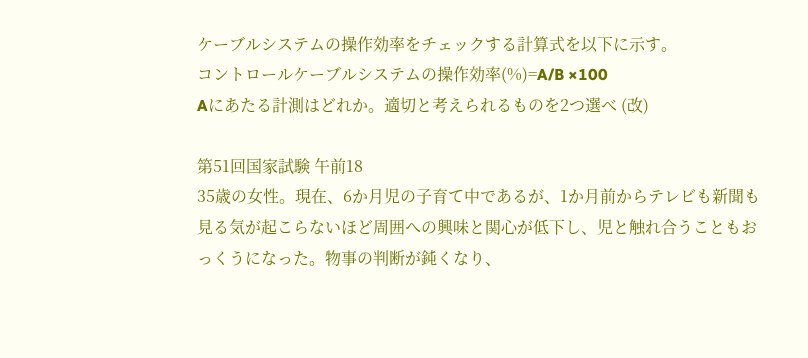ケーブルシステムの操作効率をチェックする計算式を以下に示す。
コントロールケーブルシステムの操作効率(%)=A/B ×100
Aにあたる計測はどれか。適切と考えられるものを2つ選べ (改)

第51回国家試験 午前18
35歳の女性。現在、6か月児の子育て中であるが、1か月前からテレビも新聞も見る気が起こらないほど周囲への興味と関心が低下し、児と触れ合うこともおっくうになった。物事の判断が鈍くなり、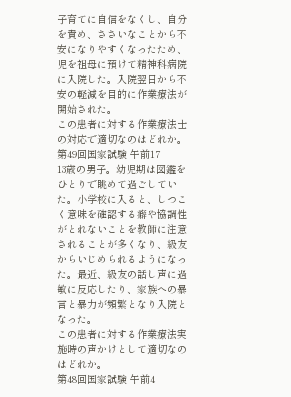子育てに自信をなくし、自分を責め、ささいなことから不安になりやすくなったため、児を祖母に預けて精神科病院に入院した。入院翌日から不安の軽減を目的に作業療法が開始された。
この患者に対する作業療法士の対応で適切なのはどれか。
第49回国家試験 午前17
13歳の男子。幼児期は図鑑をひとりで眺めて過ごしていた。小学校に入ると、しつこく意味を確認する癖や協調性がとれないことを教師に注意されることが多くなり、級友からいじめられるようになった。最近、級友の話し声に過敏に反応したり、家族への暴言と暴力が頻繁となり入院となった。
この患者に対する作業療法実施時の声かけとして適切なのはどれか。
第48回国家試験 午前4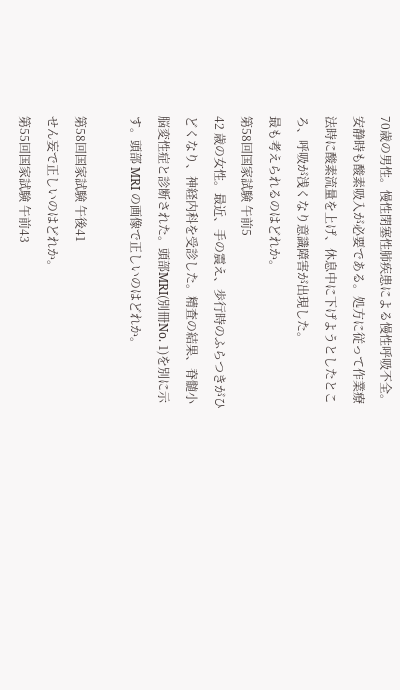70歳の男性。慢性閉塞性肺疾患による慢性呼吸不全。安静時も酸素吸入が必要である。処方に従って作業療法時に酸素流量を上げ、休息中に下げようとしたところ、呼吸が浅くなり意識障害が出現した。
最も考えられるのはどれか。
第58回国家試験 午前5
42 歳の女性。最近、手の震え、歩行時のふらつきがひどくなり、神経内科を受診した。精査の結果、脊髄小脳変性症と診断された。頭部MRI(別冊No. 1)を別に示す。頭部 MRI の画像で正しいのはどれか。

第58回国家試験 午後41
せん妄で正しいのはどれか。
第55回国家試験 午前43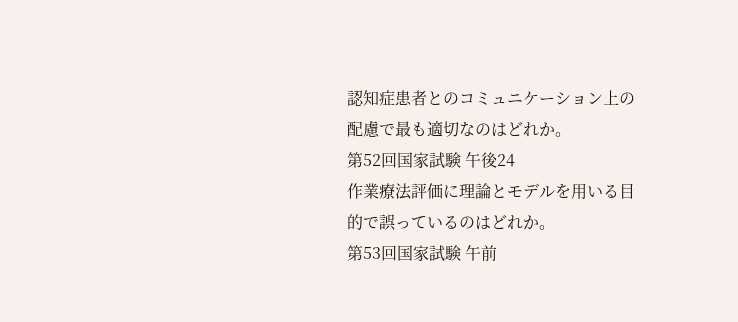認知症患者とのコミュニケーション上の配慮で最も適切なのはどれか。
第52回国家試験 午後24
作業療法評価に理論とモデルを用いる目的で誤っているのはどれか。
第53回国家試験 午前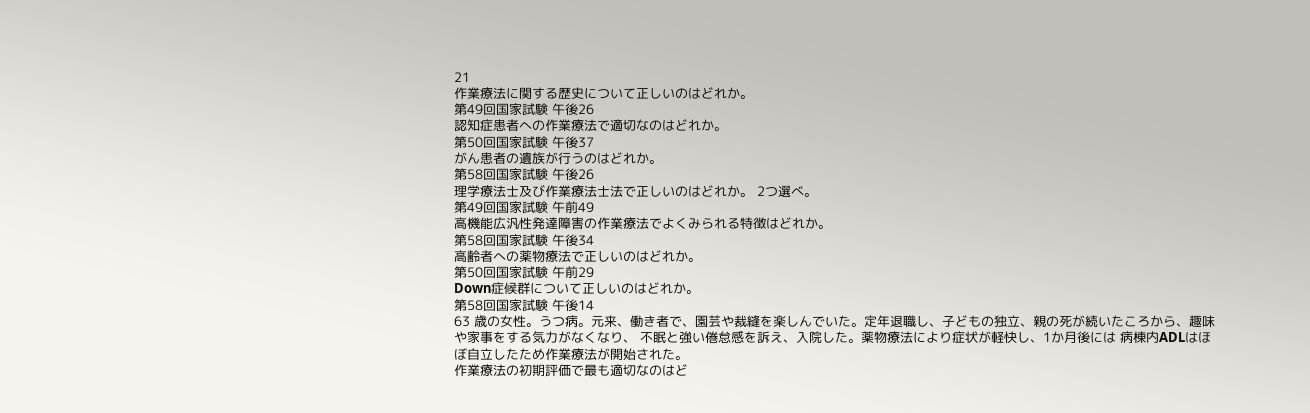21
作業療法に関する歴史について正しいのはどれか。
第49回国家試験 午後26
認知症患者への作業療法で適切なのはどれか。
第50回国家試験 午後37
がん患者の遺族が行うのはどれか。
第58回国家試験 午後26
理学療法士及び作業療法士法で正しいのはどれか。 2つ選べ。
第49回国家試験 午前49
高機能広汎性発達障害の作業療法でよくみられる特徴はどれか。
第58回国家試験 午後34
高齢者への薬物療法で正しいのはどれか。
第50回国家試験 午前29
Down症候群について正しいのはどれか。
第58回国家試験 午後14
63 歳の女性。うつ病。元来、働き者で、園芸や裁縫を楽しんでいた。定年退職し、子どもの独立、親の死が続いたころから、趣味や家事をする気力がなくなり、 不眠と強い倦怠感を訴え、入院した。薬物療法により症状が軽快し、1か月後には 病棟内ADLはほぼ自立したため作業療法が開始された。
作業療法の初期評価で最も適切なのはど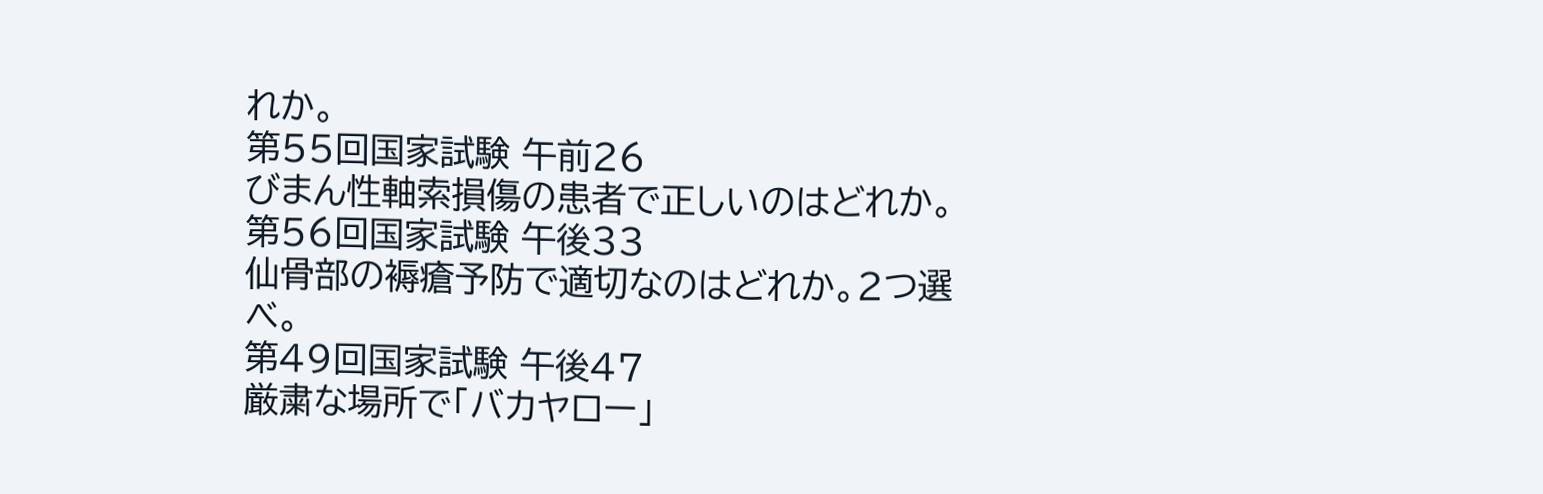れか。
第55回国家試験 午前26
びまん性軸索損傷の患者で正しいのはどれか。
第56回国家試験 午後33
仙骨部の褥瘡予防で適切なのはどれか。2つ選べ。
第49回国家試験 午後47
厳粛な場所で「バカヤロー」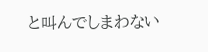と叫んでしまわない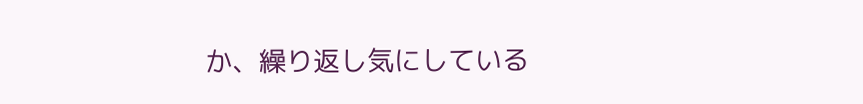か、繰り返し気にしている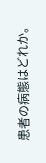患者の病態はどれか。